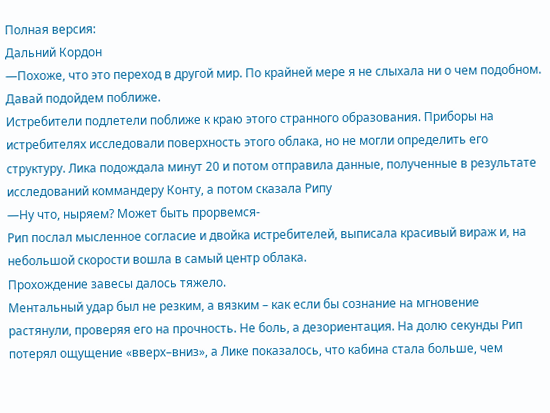Полная версия:
Дальний Кордон
—Похоже, что это переход в другой мир. По крайней мере я не слыхала ни о чем подобном. Давай подойдем поближе.
Истребители подлетели поближе к краю этого странного образования. Приборы на истребителях исследовали поверхность этого облака, но не могли определить его структуру. Лика подождала минут 20 и потом отправила данные, полученные в результате исследований коммандеру Конту, а потом сказала Рипу
—Ну что, ныряем? Может быть прорвемся-
Рип послал мысленное согласие и двойка истребителей, выписала красивый вираж и, на небольшой скорости вошла в самый центр облака.
Прохождение завесы далось тяжело.
Ментальный удар был не резким, а вязким – как если бы сознание на мгновение растянули, проверяя его на прочность. Не боль, а дезориентация. На долю секунды Рип потерял ощущение «вверх–вниз», а Лике показалось, что кабина стала больше, чем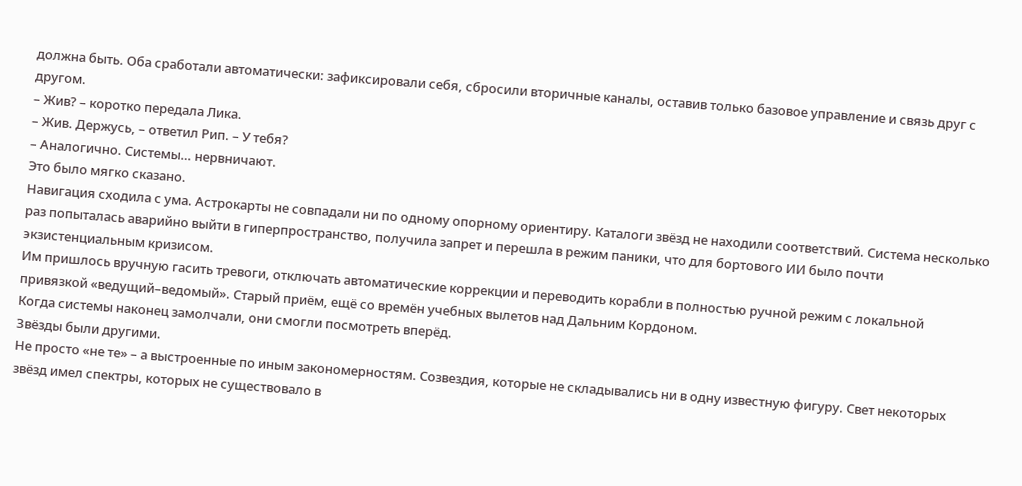должна быть. Оба сработали автоматически: зафиксировали себя, сбросили вторичные каналы, оставив только базовое управление и связь друг с другом.
– Жив? – коротко передала Лика.
– Жив. Держусь, – ответил Рип. – У тебя?
– Аналогично. Системы… нервничают.
Это было мягко сказано.
Навигация сходила с ума. Астрокарты не совпадали ни по одному опорному ориентиру. Каталоги звёзд не находили соответствий. Система несколько раз попыталась аварийно выйти в гиперпространство, получила запрет и перешла в режим паники, что для бортового ИИ было почти экзистенциальным кризисом.
Им пришлось вручную гасить тревоги, отключать автоматические коррекции и переводить корабли в полностью ручной режим с локальной привязкой «ведущий–ведомый». Старый приём, ещё со времён учебных вылетов над Дальним Кордоном.
Когда системы наконец замолчали, они смогли посмотреть вперёд.
Звёзды были другими.
Не просто «не те» – а выстроенные по иным закономерностям. Созвездия, которые не складывались ни в одну известную фигуру. Свет некоторых звёзд имел спектры, которых не существовало в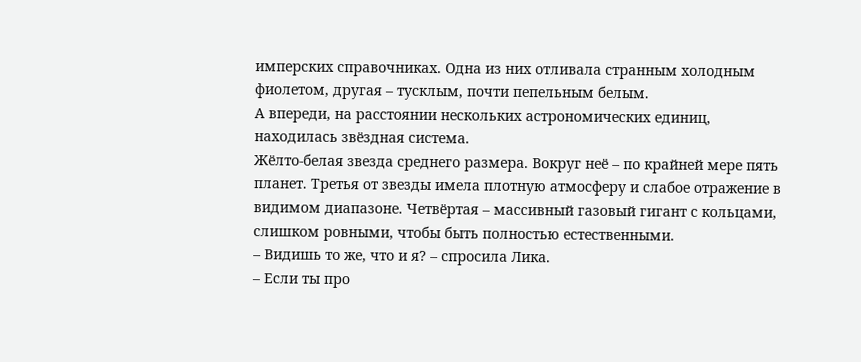имперских справочниках. Одна из них отливала странным холодным фиолетом, другая – тусклым, почти пепельным белым.
А впереди, на расстоянии нескольких астрономических единиц, находилась звёздная система.
Жёлто-белая звезда среднего размера. Вокруг неё – по крайней мере пять планет. Третья от звезды имела плотную атмосферу и слабое отражение в видимом диапазоне. Четвёртая – массивный газовый гигант с кольцами, слишком ровными, чтобы быть полностью естественными.
– Видишь то же, что и я? – спросила Лика.
– Если ты про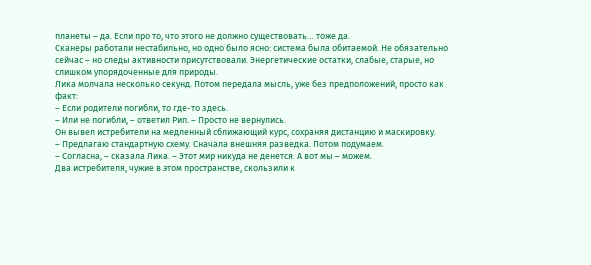планеты – да. Если про то, что этого не должно существовать… тоже да.
Сканеры работали нестабильно, но одно было ясно: система была обитаемой. Не обязательно сейчас – но следы активности присутствовали. Энергетические остатки, слабые, старые, но слишком упорядоченные для природы.
Лика молчала несколько секунд. Потом передала мысль, уже без предположений, просто как факт:
– Если родители погибли, то где-то здесь.
– Или не погибли, – ответил Рип. – Просто не вернулись.
Он вывел истребители на медленный сближающий курс, сохраняя дистанцию и маскировку.
– Предлагаю стандартную схему. Сначала внешняя разведка. Потом подумаем.
– Согласна, – сказала Лика. – Этот мир никуда не денется. А вот мы – можем.
Два истребителя, чужие в этом пространстве, скользили к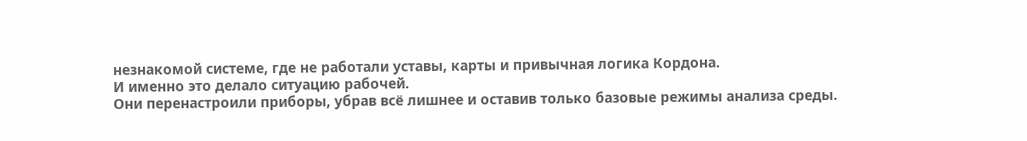незнакомой системе, где не работали уставы, карты и привычная логика Кордона.
И именно это делало ситуацию рабочей.
Они перенастроили приборы, убрав всё лишнее и оставив только базовые режимы анализа среды.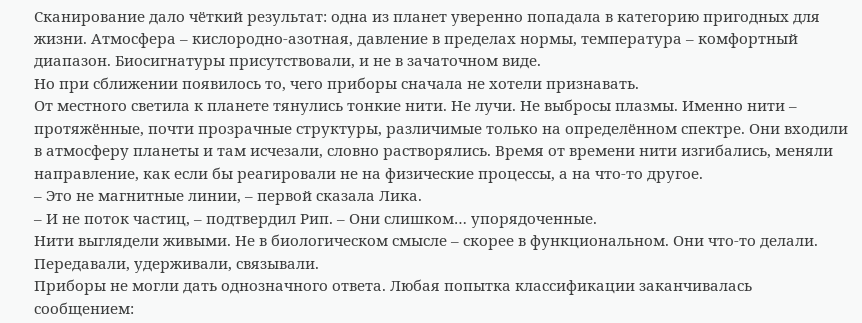Сканирование дало чёткий результат: одна из планет уверенно попадала в категорию пригодных для жизни. Атмосфера – кислородно-азотная, давление в пределах нормы, температура – комфортный диапазон. Биосигнатуры присутствовали, и не в зачаточном виде.
Но при сближении появилось то, чего приборы сначала не хотели признавать.
От местного светила к планете тянулись тонкие нити. Не лучи. Не выбросы плазмы. Именно нити – протяжённые, почти прозрачные структуры, различимые только на определённом спектре. Они входили в атмосферу планеты и там исчезали, словно растворялись. Время от времени нити изгибались, меняли направление, как если бы реагировали не на физические процессы, а на что-то другое.
– Это не магнитные линии, – первой сказала Лика.
– И не поток частиц, – подтвердил Рип. – Они слишком… упорядоченные.
Нити выглядели живыми. Не в биологическом смысле – скорее в функциональном. Они что-то делали. Передавали, удерживали, связывали.
Приборы не могли дать однозначного ответа. Любая попытка классификации заканчивалась сообщением: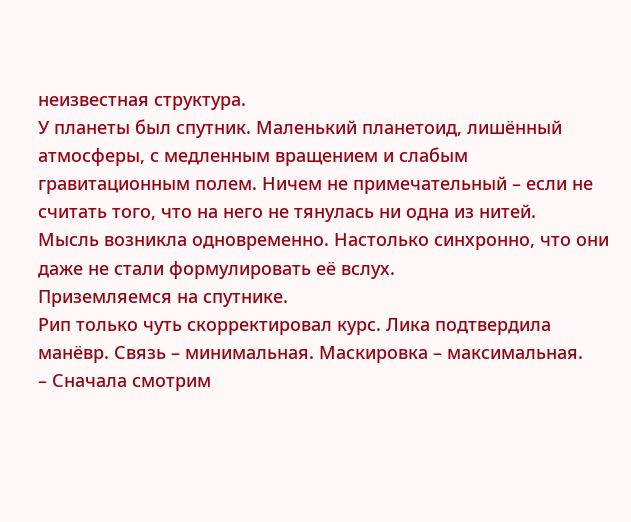неизвестная структура.
У планеты был спутник. Маленький планетоид, лишённый атмосферы, с медленным вращением и слабым гравитационным полем. Ничем не примечательный – если не считать того, что на него не тянулась ни одна из нитей.
Мысль возникла одновременно. Настолько синхронно, что они даже не стали формулировать её вслух.
Приземляемся на спутнике.
Рип только чуть скорректировал курс. Лика подтвердила манёвр. Связь – минимальная. Маскировка – максимальная.
– Сначала смотрим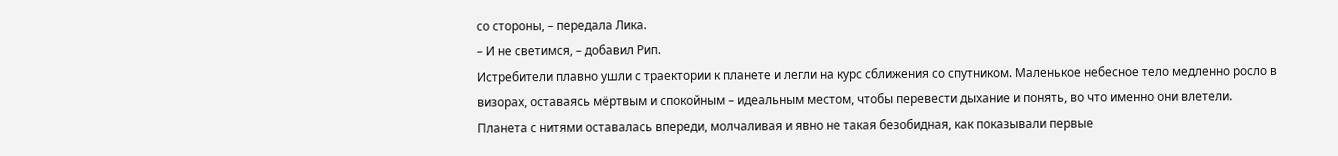со стороны, – передала Лика.
– И не светимся, – добавил Рип.
Истребители плавно ушли с траектории к планете и легли на курс сближения со спутником. Маленькое небесное тело медленно росло в визорах, оставаясь мёртвым и спокойным – идеальным местом, чтобы перевести дыхание и понять, во что именно они влетели.
Планета с нитями оставалась впереди, молчаливая и явно не такая безобидная, как показывали первые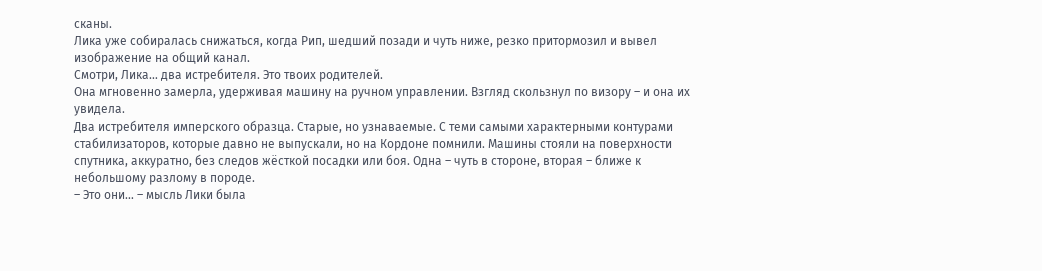сканы.
Лика уже собиралась снижаться, когда Рип, шедший позади и чуть ниже, резко притормозил и вывел изображение на общий канал.
Смотри, Лика… два истребителя. Это твоих родителей.
Она мгновенно замерла, удерживая машину на ручном управлении. Взгляд скользнул по визору – и она их увидела.
Два истребителя имперского образца. Старые, но узнаваемые. С теми самыми характерными контурами стабилизаторов, которые давно не выпускали, но на Кордоне помнили. Машины стояли на поверхности спутника, аккуратно, без следов жёсткой посадки или боя. Одна – чуть в стороне, вторая – ближе к небольшому разлому в породе.
– Это они… – мысль Лики была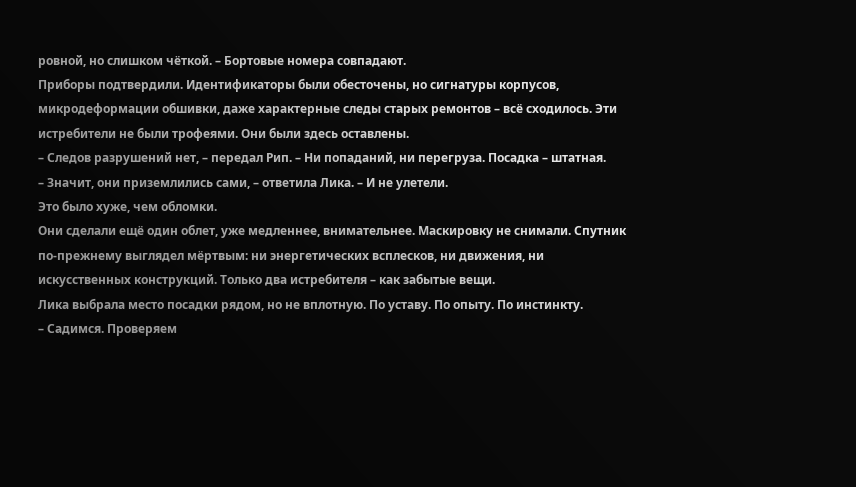ровной, но слишком чёткой. – Бортовые номера совпадают.
Приборы подтвердили. Идентификаторы были обесточены, но сигнатуры корпусов, микродеформации обшивки, даже характерные следы старых ремонтов – всё сходилось. Эти истребители не были трофеями. Они были здесь оставлены.
– Следов разрушений нет, – передал Рип. – Ни попаданий, ни перегруза. Посадка – штатная.
– Значит, они приземлились сами, – ответила Лика. – И не улетели.
Это было хуже, чем обломки.
Они сделали ещё один облет, уже медленнее, внимательнее. Маскировку не снимали. Спутник по-прежнему выглядел мёртвым: ни энергетических всплесков, ни движения, ни искусственных конструкций. Только два истребителя – как забытые вещи.
Лика выбрала место посадки рядом, но не вплотную. По уставу. По опыту. По инстинкту.
– Садимся. Проверяем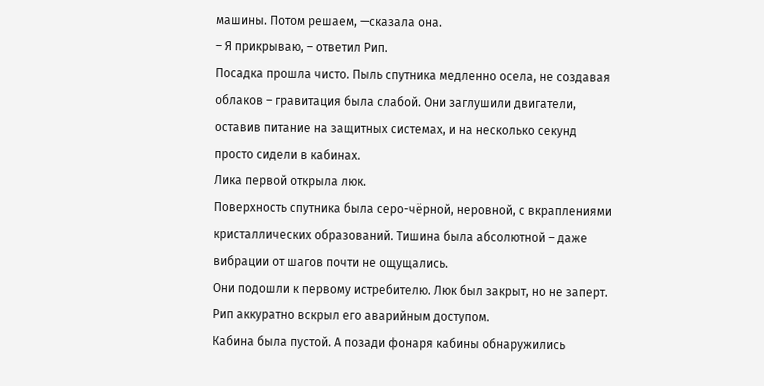машины. Потом решаем, —сказала она.
– Я прикрываю, – ответил Рип.
Посадка прошла чисто. Пыль спутника медленно осела, не создавая облаков – гравитация была слабой. Они заглушили двигатели, оставив питание на защитных системах, и на несколько секунд просто сидели в кабинах.
Лика первой открыла люк.
Поверхность спутника была серо-чёрной, неровной, с вкраплениями кристаллических образований. Тишина была абсолютной – даже вибрации от шагов почти не ощущались.
Они подошли к первому истребителю. Люк был закрыт, но не заперт. Рип аккуратно вскрыл его аварийным доступом.
Кабина была пустой. А позади фонаря кабины обнаружились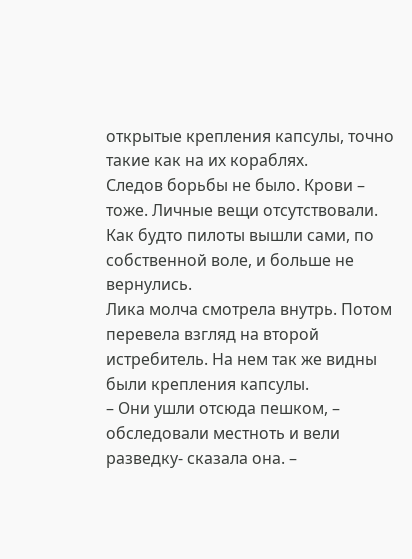открытые крепления капсулы, точно такие как на их кораблях.
Следов борьбы не было. Крови – тоже. Личные вещи отсутствовали. Как будто пилоты вышли сами, по собственной воле, и больше не вернулись.
Лика молча смотрела внутрь. Потом перевела взгляд на второй истребитель. На нем так же видны были крепления капсулы.
– Они ушли отсюда пешком, – обследовали местноть и вели разведку- сказала она. –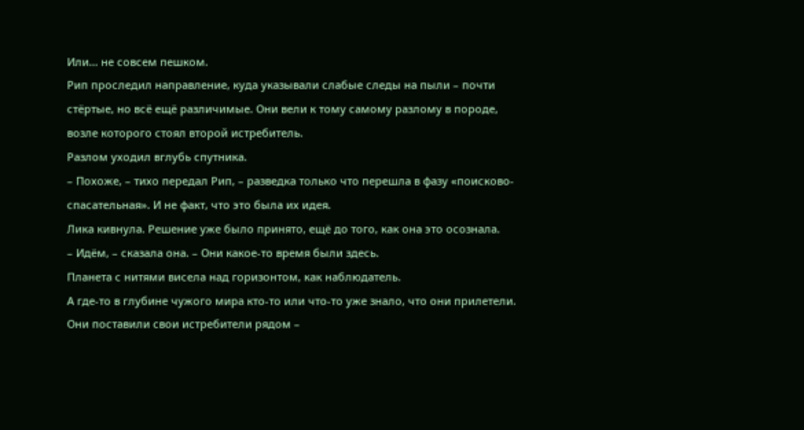Или… не совсем пешком.
Рип проследил направление, куда указывали слабые следы на пыли – почти стёртые, но всё ещё различимые. Они вели к тому самому разлому в породе, возле которого стоял второй истребитель.
Разлом уходил вглубь спутника.
– Похоже, – тихо передал Рип, – разведка только что перешла в фазу «поисково-спасательная». И не факт, что это была их идея.
Лика кивнула. Решение уже было принято, ещё до того, как она это осознала.
– Идём, – сказала она. – Они какое-то время были здесь.
Планета с нитями висела над горизонтом, как наблюдатель.
А где-то в глубине чужого мира кто-то или что-то уже знало, что они прилетели.
Они поставили свои истребители рядом –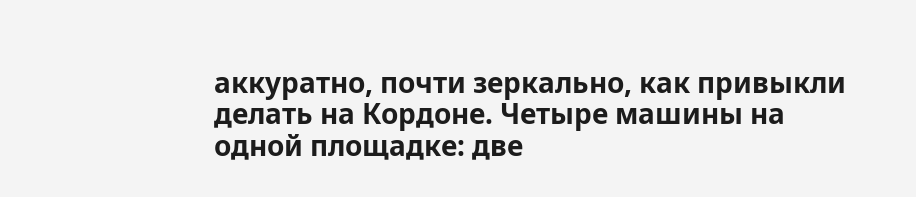аккуратно, почти зеркально, как привыкли делать на Кордоне. Четыре машины на одной площадке: две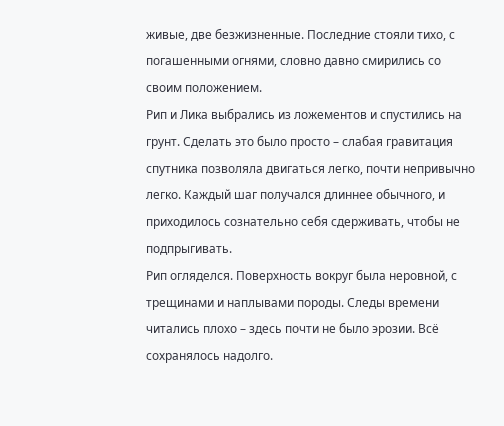живые, две безжизненные. Последние стояли тихо, с погашенными огнями, словно давно смирились со своим положением.
Рип и Лика выбрались из ложементов и спустились на грунт. Сделать это было просто – слабая гравитация спутника позволяла двигаться легко, почти непривычно легко. Каждый шаг получался длиннее обычного, и приходилось сознательно себя сдерживать, чтобы не подпрыгивать.
Рип огляделся. Поверхность вокруг была неровной, с трещинами и наплывами породы. Следы времени читались плохо – здесь почти не было эрозии. Всё сохранялось надолго.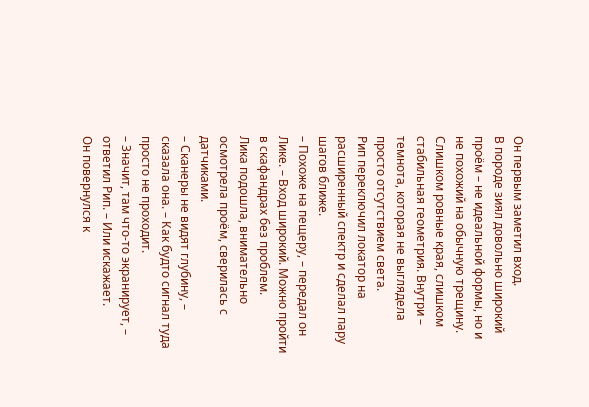Он первым заметил вход.
В породе зиял довольно широкий проём – не идеальной формы, но и не похожий на обычную трещину. Слишком ровные края, слишком стабильная геометрия. Внутри – темнота, которая не выглядела просто отсутствием света.
Рип переключил локатор на расширенный спектр и сделал пару шагов ближе.
– Похоже на пещеру, – передал он Лике. – Вход широкий. Можно пройти в скафандрах без проблем.
Лика подошла, внимательно осмотрела проём, сверилась с датчиками.
– Сканеры не видят глубину, – сказала она. – Как будто сигнал туда просто не проходит.
– Значит, там что-то экранирует, – ответил Рип. – Или искажает.
Он повернулся к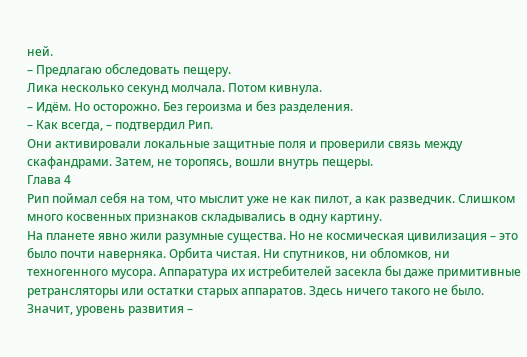ней.
– Предлагаю обследовать пещеру.
Лика несколько секунд молчала. Потом кивнула.
– Идём. Но осторожно. Без героизма и без разделения.
– Как всегда, – подтвердил Рип.
Они активировали локальные защитные поля и проверили связь между скафандрами. Затем, не торопясь, вошли внутрь пещеры.
Глава 4
Рип поймал себя на том, что мыслит уже не как пилот, а как разведчик. Слишком много косвенных признаков складывались в одну картину.
На планете явно жили разумные существа. Но не космическая цивилизация – это было почти наверняка. Орбита чистая. Ни спутников, ни обломков, ни техногенного мусора. Аппаратура их истребителей засекла бы даже примитивные ретрансляторы или остатки старых аппаратов. Здесь ничего такого не было.
Значит, уровень развития –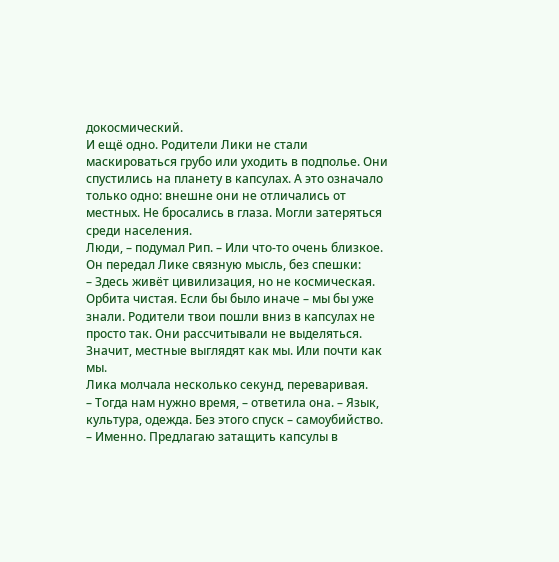докосмический.
И ещё одно. Родители Лики не стали маскироваться грубо или уходить в подполье. Они спустились на планету в капсулах. А это означало только одно: внешне они не отличались от местных. Не бросались в глаза. Могли затеряться среди населения.
Люди, – подумал Рип. – Или что-то очень близкое.
Он передал Лике связную мысль, без спешки:
– Здесь живёт цивилизация, но не космическая. Орбита чистая. Если бы было иначе – мы бы уже знали. Родители твои пошли вниз в капсулах не просто так. Они рассчитывали не выделяться. Значит, местные выглядят как мы. Или почти как мы.
Лика молчала несколько секунд, переваривая.
– Тогда нам нужно время, – ответила она. – Язык, культура, одежда. Без этого спуск – самоубийство.
– Именно. Предлагаю затащить капсулы в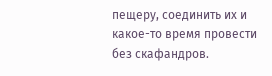пещеру, соединить их и какое-то время провести без скафандров.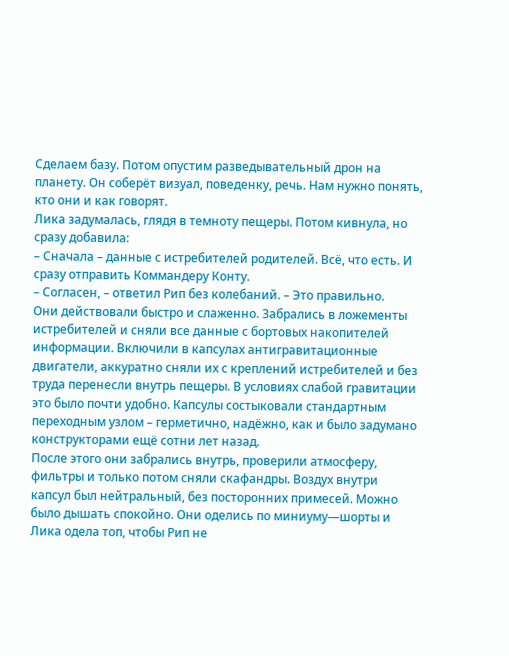Сделаем базу. Потом опустим разведывательный дрон на планету. Он соберёт визуал, поведенку, речь. Нам нужно понять, кто они и как говорят.
Лика задумалась, глядя в темноту пещеры. Потом кивнула, но сразу добавила:
– Сначала – данные с истребителей родителей. Всё, что есть. И сразу отправить Коммандеру Конту.
– Согласен, – ответил Рип без колебаний. – Это правильно.
Они действовали быстро и слаженно. Забрались в ложементы истребителей и сняли все данные с бортовых накопителей информации. Включили в капсулах антигравитационные двигатели, аккуратно сняли их с креплений истребителей и без труда перенесли внутрь пещеры. В условиях слабой гравитации это было почти удобно. Капсулы состыковали стандартным переходным узлом – герметично, надёжно, как и было задумано конструкторами ещё сотни лет назад.
После этого они забрались внутрь, проверили атмосферу, фильтры и только потом сняли скафандры. Воздух внутри капсул был нейтральный, без посторонних примесей. Можно было дышать спокойно. Они оделись по миниуму—шорты и Лика одела топ, чтобы Рип не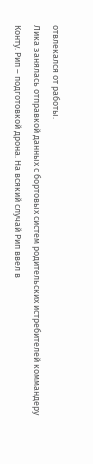отвлекался от работы.
Лика занялась отправкой данных с бортовых систем родительских истребителей коммандеру Конту. Рип – подготовкой дрона. На всякий случай Рип ввел в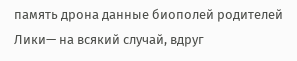память дрона данные биополей родителей Лики— на всякий случай, вдруг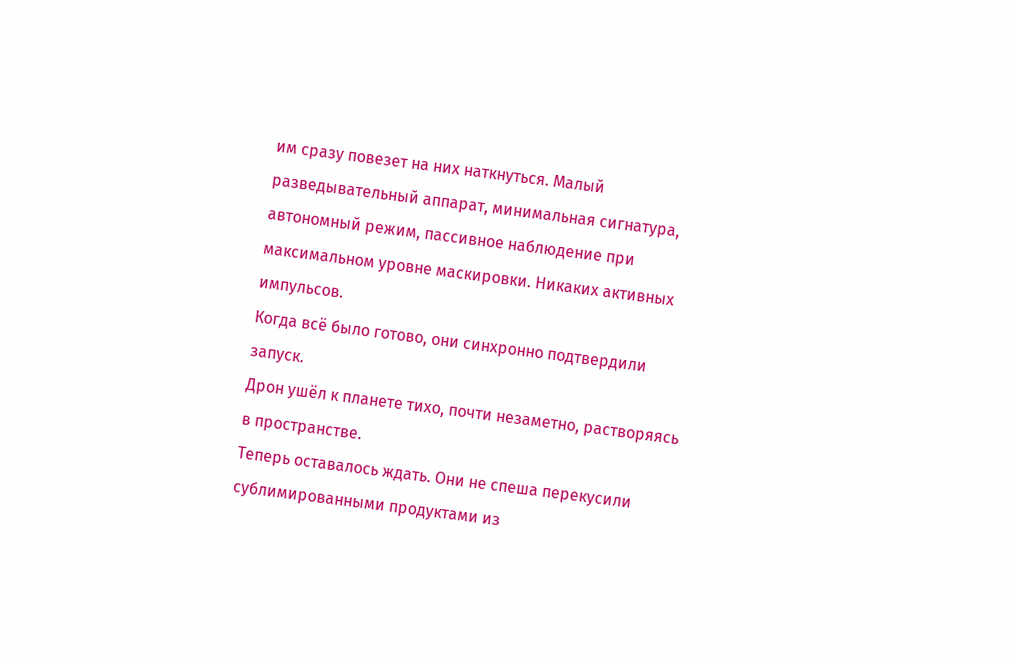им сразу повезет на них наткнуться. Малый разведывательный аппарат, минимальная сигнатура, автономный режим, пассивное наблюдение при максимальном уровне маскировки. Никаких активных импульсов.
Когда всё было готово, они синхронно подтвердили запуск.
Дрон ушёл к планете тихо, почти незаметно, растворяясь в пространстве.
Теперь оставалось ждать. Они не спеша перекусили сублимированными продуктами из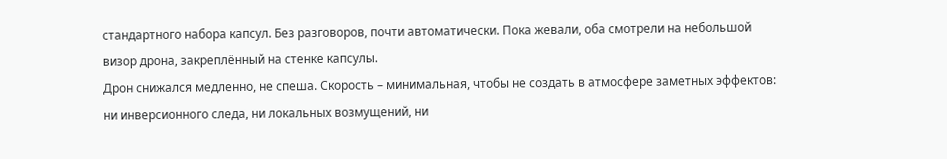стандартного набора капсул. Без разговоров, почти автоматически. Пока жевали, оба смотрели на небольшой визор дрона, закреплённый на стенке капсулы.
Дрон снижался медленно, не спеша. Скорость – минимальная, чтобы не создать в атмосфере заметных эффектов: ни инверсионного следа, ни локальных возмущений, ни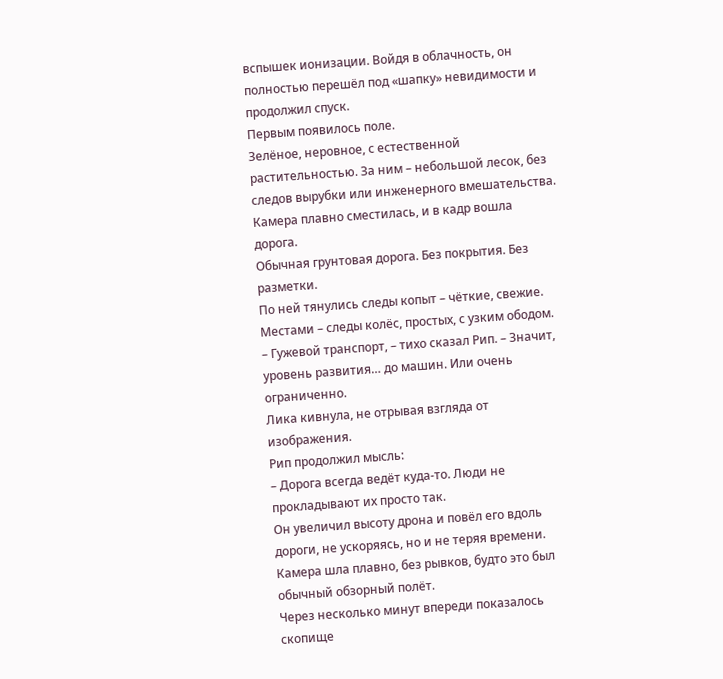вспышек ионизации. Войдя в облачность, он полностью перешёл под «шапку» невидимости и продолжил спуск.
Первым появилось поле.
Зелёное, неровное, с естественной растительностью. За ним – небольшой лесок, без следов вырубки или инженерного вмешательства. Камера плавно сместилась, и в кадр вошла дорога.
Обычная грунтовая дорога. Без покрытия. Без разметки.
По ней тянулись следы копыт – чёткие, свежие. Местами – следы колёс, простых, с узким ободом.
– Гужевой транспорт, – тихо сказал Рип. – Значит, уровень развития… до машин. Или очень ограниченно.
Лика кивнула, не отрывая взгляда от изображения.
Рип продолжил мысль:
– Дорога всегда ведёт куда-то. Люди не прокладывают их просто так.
Он увеличил высоту дрона и повёл его вдоль дороги, не ускоряясь, но и не теряя времени. Камера шла плавно, без рывков, будто это был обычный обзорный полёт.
Через несколько минут впереди показалось скопище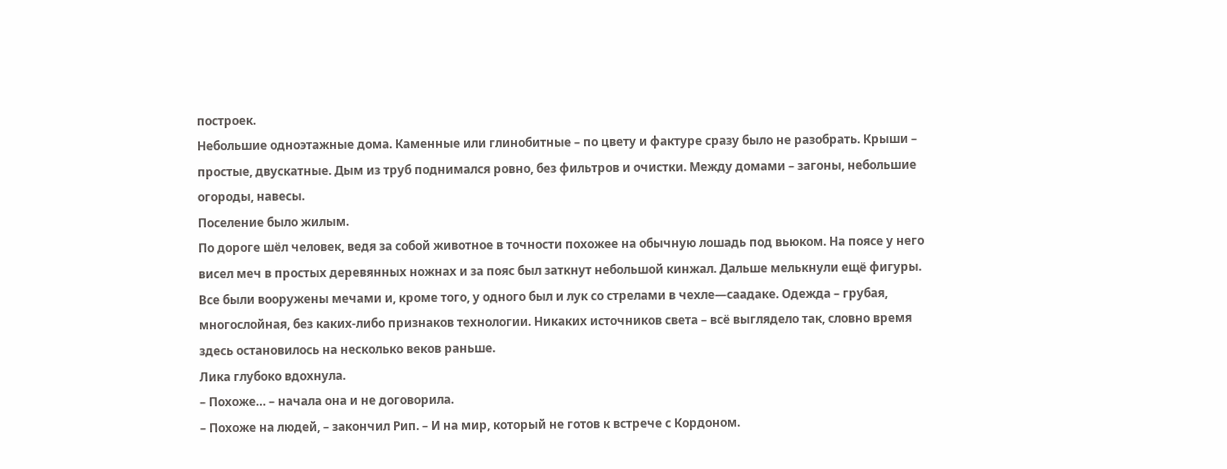построек.
Небольшие одноэтажные дома. Каменные или глинобитные – по цвету и фактуре сразу было не разобрать. Крыши – простые, двускатные. Дым из труб поднимался ровно, без фильтров и очистки. Между домами – загоны, небольшие огороды, навесы.
Поселение было жилым.
По дороге шёл человек, ведя за собой животное в точности похожее на обычную лошадь под вьюком. На поясе у него висел меч в простых деревянных ножнах и за пояс был заткнут небольшой кинжал. Дальше мелькнули ещё фигуры. Все были вооружены мечами и, кроме того, у одного был и лук со стрелами в чехле—саадаке. Одежда – грубая, многослойная, без каких-либо признаков технологии. Никаких источников света – всё выглядело так, словно время здесь остановилось на несколько веков раньше.
Лика глубоко вдохнула.
– Похоже… – начала она и не договорила.
– Похоже на людей, – закончил Рип. – И на мир, который не готов к встрече с Кордоном.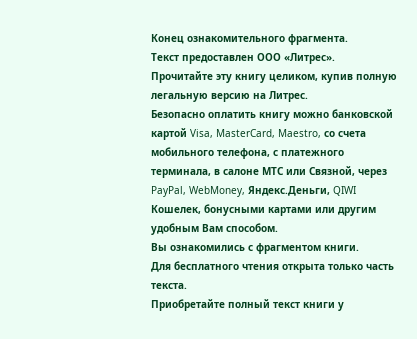Конец ознакомительного фрагмента.
Текст предоставлен ООО «Литрес».
Прочитайте эту книгу целиком, купив полную легальную версию на Литрес.
Безопасно оплатить книгу можно банковской картой Visa, MasterCard, Maestro, со счета мобильного телефона, с платежного терминала, в салоне МТС или Связной, через PayPal, WebMoney, Яндекс.Деньги, QIWI Кошелек, бонусными картами или другим удобным Вам способом.
Вы ознакомились с фрагментом книги.
Для бесплатного чтения открыта только часть текста.
Приобретайте полный текст книги у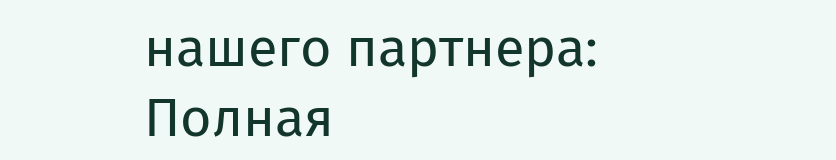нашего партнера:
Полная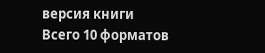версия книги
Всего 10 форматов